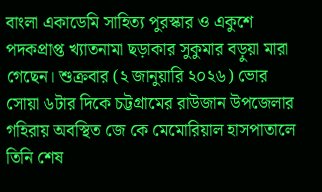বাংলা একাডেমি সাহিত্য পুরস্কার ও একুশে পদকপ্রাপ্ত খ্যাতনামা ছড়াকার সুকুমার বড়ুয়া মারা গেছেন। শুক্রবার (২ জানুয়ারি ২০২৬) ভোর সোয়া ৬টার দিকে চট্টগ্রামের রাউজান উপজেলার গহিরায় অবস্থিত জে কে মেমোরিয়াল হাসপাতালে তিনি শেষ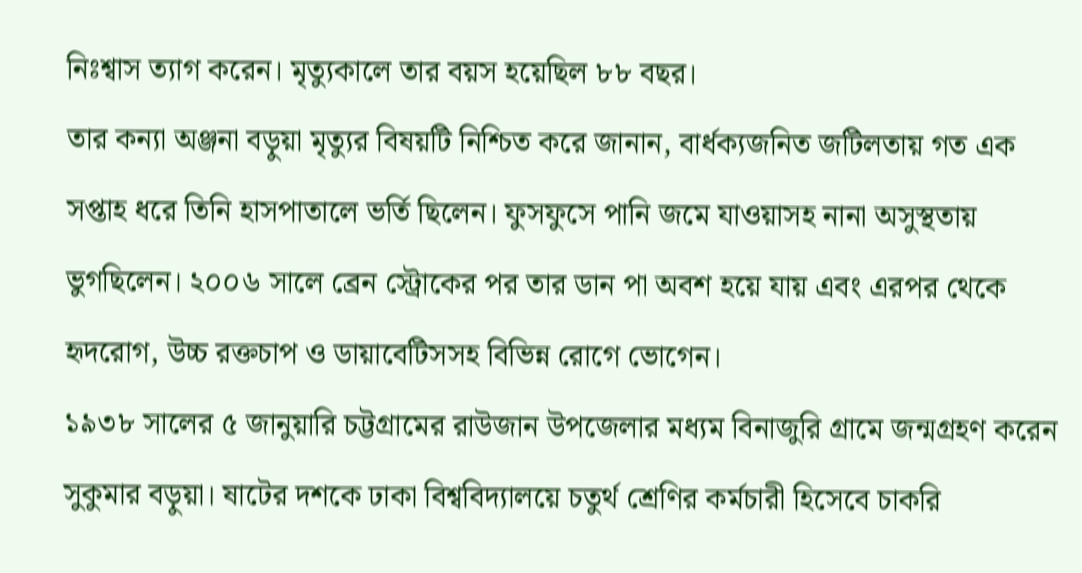নিঃশ্বাস ত্যাগ করেন। মৃত্যুকালে তার বয়স হয়েছিল ৮৮ বছর।
তার কন্যা অঞ্জনা বড়ুয়া মৃত্যুর বিষয়টি নিশ্চিত করে জানান, বার্ধক্যজনিত জটিলতায় গত এক সপ্তাহ ধরে তিনি হাসপাতালে ভর্তি ছিলেন। ফুসফুসে পানি জমে যাওয়াসহ নানা অসুস্থতায় ভুগছিলেন। ২০০৬ সালে ব্রেন স্ট্রোকের পর তার ডান পা অবশ হয়ে যায় এবং এরপর থেকে হৃদরোগ, উচ্চ রক্তচাপ ও ডায়াবেটিসসহ বিভিন্ন রোগে ভোগেন।
১৯৩৮ সালের ৫ জানুয়ারি চট্টগ্রামের রাউজান উপজেলার মধ্যম বিনাজুরি গ্রামে জন্মগ্রহণ করেন সুকুমার বড়ুয়া। ষাটের দশকে ঢাকা বিশ্ববিদ্যালয়ে চতুর্থ শ্রেণির কর্মচারী হিসেবে চাকরি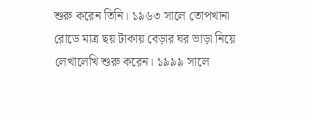শুরু করেন তিনি। ১৯৬৩ সালে তোপখানা রোডে মাত্র ছয় টাকায় বেড়ার ঘর ভাড়া নিয়ে লেখালেখি শুরু করেন। ১৯৯৯ সালে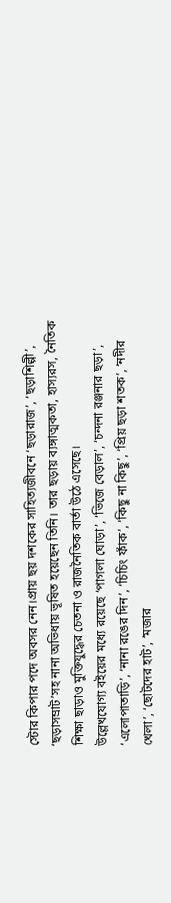স্টোর কিপার পদে অবসর নেন।প্রায় ছয় দশকের সাহিত্যজীবনে ‘ছড়ারাজ’, ‘ছড়াশিল্পী’, ‘ছড়াসম্রাট’সহ নানা অভিধায় ভূষিত হয়েছেন তিনি। তার ছড়ায় ব্যঙ্গাত্মকতা, হাস্যরস, নৈতিক শিক্ষা ছাড়াও মুক্তিযুদ্ধের চেতনা ও রাজনৈতিক বার্তা উঠে এসেছে।
উল্লেখযোগ্য বইয়ের মধ্যে রয়েছে ‘পাগলা ঘোড়া’, ‘ভিজে বেড়াল’, ‘চন্দনা রঞ্জনার ছড়া’, ‘এলোপাতাড়ি’, ‘নানা রঙের দিন’, ‘চিচিং ফাঁক’, ‘কিছু না কিছু’, ‘প্রিয় ছড়া শতক’, ‘নদীর খেলা’, ‘ছোটদের হাট’, ‘মজার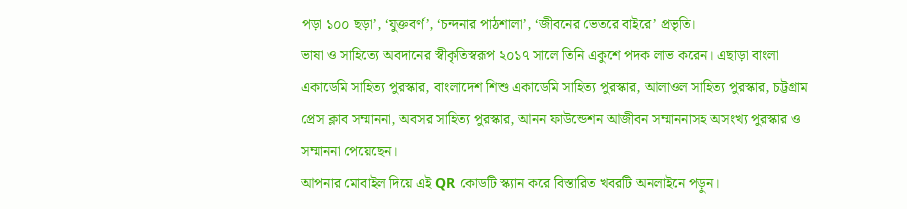পড়া ১০০ ছড়া’, ‘যুক্তবর্ণ’, ‘চন্দনার পাঠশালা’, ‘জীবনের ভেতরে বাইরে’ প্রভৃতি।
ভাষা ও সাহিত্যে অবদানের স্বীকৃতিস্বরূপ ২০১৭ সালে তিনি একুশে পদক লাভ করেন। এছাড়া বাংলা একাডেমি সাহিত্য পুরস্কার, বাংলাদেশ শিশু একাডেমি সাহিত্য পুরস্কার, আলাওল সাহিত্য পুরস্কার, চট্টগ্রাম প্রেস ক্লাব সম্মাননা, অবসর সাহিত্য পুরস্কার, আনন ফাউন্ডেশন আজীবন সম্মাননাসহ অসংখ্য পুরস্কার ও সম্মাননা পেয়েছেন।
আপনার মোবাইল দিয়ে এই QR কোডটি স্ক্যান করে বিস্তারিত খবরটি অনলাইনে পড়ুন।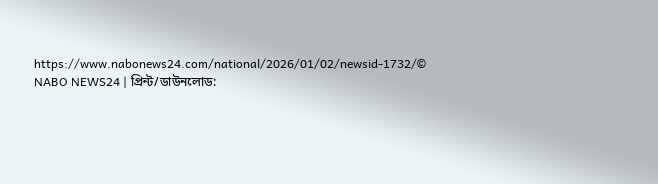https://www.nabonews24.com/national/2026/01/02/newsid-1732/© NABO NEWS24 | প্রিন্ট/ডাউনলোড: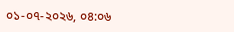০১-০৭-২০২৬, ০৪:০৬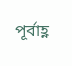পূর্বাহ্ণ